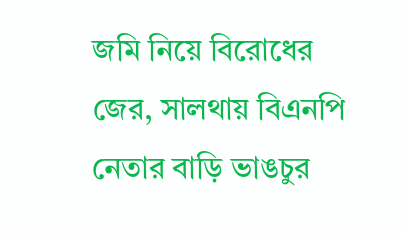জমি নিয়ে বিরোধের জের, সালথায় বিএনপি নেতার বাড়ি ভাঙচুর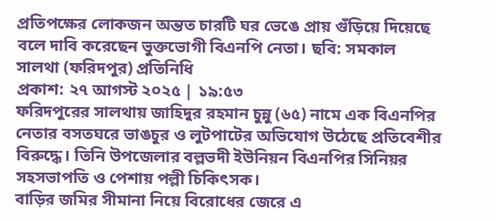প্রতিপক্ষের লোকজন অন্তত চারটি ঘর ভেঙে প্রায় গুঁড়িয়ে দিয়েছে বলে দাবি করেছেন ভুক্তভোগী বিএনপি নেতা। ছবি: সমকাল
সালথা (ফরিদপুর) প্রতিনিধি
প্রকাশ: ২৭ আগস্ট ২০২৫ | ১৯:৫৩
ফরিদপুরের সালথায় জাহিদুর রহমান চুন্নু (৬৫) নামে এক বিএনপির নেতার বসতঘরে ভাঙচুর ও লুটপাটের অভিযোগ উঠেছে প্রতিবেশীর বিরুদ্ধে। তিনি উপজেলার বল্লভদী ইউনিয়ন বিএনপির সিনিয়র সহসভাপতি ও পেশায় পল্লী চিকিৎসক।
বাড়ির জমির সীমানা নিয়ে বিরোধের জেরে এ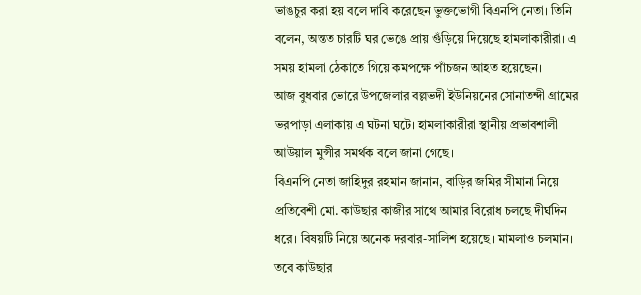ভাঙচুর করা হয় বলে দাবি করেছেন ভুক্তভোগী বিএনপি নেতা। তিনি বলেন, অন্তত চারটি ঘর ভেঙে প্রায় গুঁড়িয়ে দিয়েছে হামলাকারীরা। এ সময় হামলা ঠেকাতে গিয়ে কমপক্ষে পাঁচজন আহত হয়েছেন।
আজ বুধবার ভোরে উপজেলার বল্লভদী ইউনিয়নের সোনাতন্দী গ্রামের ভরপাড়া এলাকায় এ ঘটনা ঘটে। হামলাকারীরা স্থানীয় প্রভাবশালী আউয়াল মুন্সীর সমর্থক বলে জানা গেছে।
বিএনপি নেতা জাহিদুর রহমান জানান, বাড়ির জমির সীমানা নিয়ে প্রতিবেশী মো. কাউছার কাজীর সাথে আমার বিরোধ চলছে দীর্ঘদিন ধরে। বিষয়টি নিয়ে অনেক দরবার-সালিশ হয়েছে। মামলাও চলমান। তবে কাউছার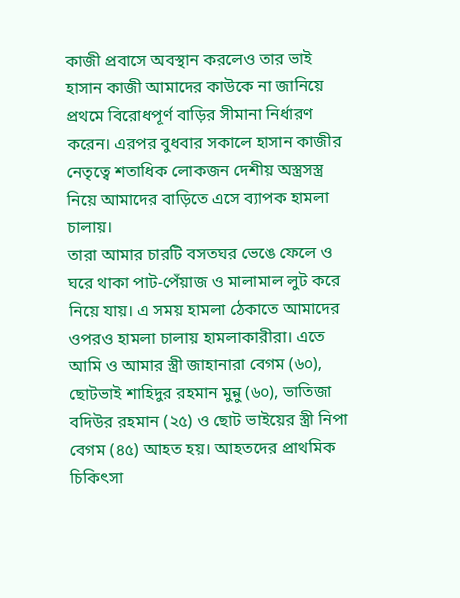কাজী প্রবাসে অবস্থান করলেও তার ভাই হাসান কাজী আমাদের কাউকে না জানিয়ে প্রথমে বিরোধপূর্ণ বাড়ির সীমানা নির্ধারণ করেন। এরপর বুধবার সকালে হাসান কাজীর নেতৃত্বে শতাধিক লোকজন দেশীয় অস্ত্রসস্ত্র নিয়ে আমাদের বাড়িতে এসে ব্যাপক হামলা চালায়।
তারা আমার চারটি বসতঘর ভেঙে ফেলে ও ঘরে থাকা পাট-পেঁয়াজ ও মালামাল লুট করে নিয়ে যায়। এ সময় হামলা ঠেকাতে আমাদের ওপরও হামলা চালায় হামলাকারীরা। এতে আমি ও আমার স্ত্রী জাহানারা বেগম (৬০), ছোটভাই শাহিদুর রহমান মুন্নু (৬০), ভাতিজা বদিউর রহমান (২৫) ও ছোট ভাইয়ের স্ত্রী নিপা বেগম (৪৫) আহত হয়। আহতদের প্রাথমিক চিকিৎসা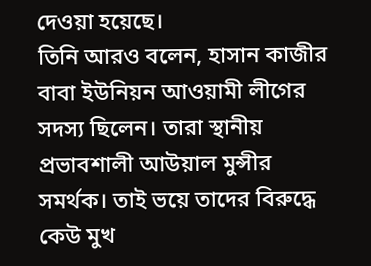দেওয়া হয়েছে।
তিনি আরও বলেন, হাসান কাজীর বাবা ইউনিয়ন আওয়ামী লীগের সদস্য ছিলেন। তারা স্থানীয় প্রভাবশালী আউয়াল মুন্সীর সমর্থক। তাই ভয়ে তাদের বিরুদ্ধে কেউ মুখ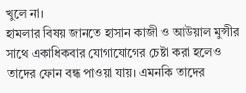খুলে না।
হামলার বিষয় জানতে হাসান কাজী ও আউয়াল মুন্সীর সাথে একাধিকবার যোগাযোগের চেষ্টা করা হলেও তাদের ফোন বন্ধ পাওয়া যায়। এমনকি তাদের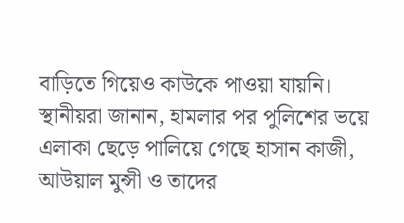বাড়িতে গিয়েও কাউকে পাওয়া যায়নি। স্থানীয়রা জানান, হামলার পর পুলিশের ভয়ে এলাকা ছেড়ে পালিয়ে গেছে হাসান কাজী, আউয়াল মুন্সী ও তাদের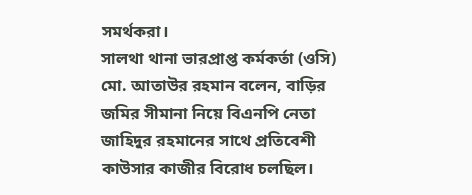সমর্থকরা।
সালথা থানা ভারপ্রাপ্ত কর্মকর্তা (ওসি) মো. আতাউর রহমান বলেন, বাড়ির জমির সীমানা নিয়ে বিএনপি নেতা জাহিদুর রহমানের সাথে প্রতিবেশী কাউসার কাজীর বিরোধ চলছিল।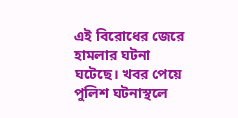এই বিরোধের জেরে হামলার ঘটনা ঘটেছে। খবর পেয়ে পুলিশ ঘটনাস্থলে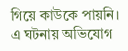গিয়ে কাউকে পায়নি। এ ঘটনায় অভিযোগ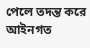পেলে তদন্ত করে আইনগত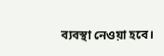ব্যবস্থা নেওয়া হবে।